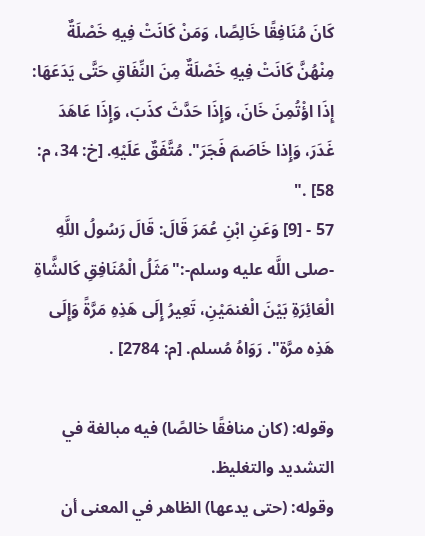كَانَ مُنَافِقًا خَالِصًا، وَمَنْ كَانَتْ فِيهِ خَصْلَةٌ مِنْهُنَّ كَانَتْ فِيهِ خَصْلَةٌ مِنَ النِّفَاقِ حَتَّى يَدَعَهَا: إِذَا اؤْتُمِنَ خَانَ، وَإِذَا حَدَّثَ كذَبَ، وَإِذَا عَاهَدَ غَدَرَ، وَإِذا خَاصَمَ فَجَرَ". مُتَّفَقٌ عَلَيْهِ. [خ: 34، م: 58] ."
57 - [9] وَعَنِ ابْنِ عُمَرَ قَالَ: قَالَ رَسُولُ اللَّهِ -صلى اللَّه عليه وسلم-:"مَثَلُ الْمُنَافِقِ كَالشَّاةِ الْعَائِرَةِ بَيْنَ الْغنمَيْنِ، تَعِيرُ إِلَى هَذِهِ مَرَّةً وَإِلَى هَذِه مرَّة". رَوَاهُ مُسلم. [م: 2784] .

وقوله: (كان منافقًا خالصًا) فيه مبالغة في التشديد والتغليظ.
وقوله: (حتى يدعها) الظاهر في المعنى أن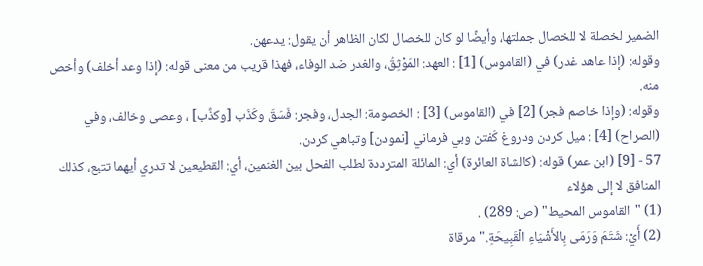الضمير لخصلة لا للخصال جملتها، وأيضًا لو كان للخصال لكان الظاهر أن يقول: يدعهن.
وقوله: (إذا عاهد غدر) في (القاموس) [1] : العهد: المَوْثِقُ، والغدر ضد الوفاء، فهذا قريب من معنى قوله: (إذا وعد أخلف) وأخص منه.
وقوله: (وإذا خاصم فجر) [2] في (القاموس) [3] : الخصومة: الجدل، وفجر: فَسَقَ وكَذَب [وكذَّب] ، وعصى وخالف، وفي (الصراح) [4] : ميل كردن ودروغ كَفتن وبي فرماني [نمودن] وتباهي كردن.
57 - [9] (ابن عمر) قوله: (كالشاة العائرة) أي: المائلة المترددة لطلب الفحل بين الغنمين، أي: القطيعين لا تدري أيهما تتبع، كذلك المنافق لا إلى هؤلاء
(1) "القاموس المحيط" (ص: 289) .
(2) أَيْ: شَتَمَ وَرَمَى بِالأَشْيَاءِ الْقَبِيحَةِ."مرقاة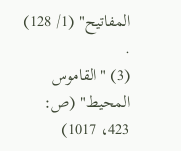المفاتيح" (1/ 128) .
(3) "القاموس المحيط" (ص: 423، 1017)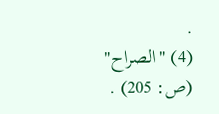.
(4) "الصراح" (ص: 205) .